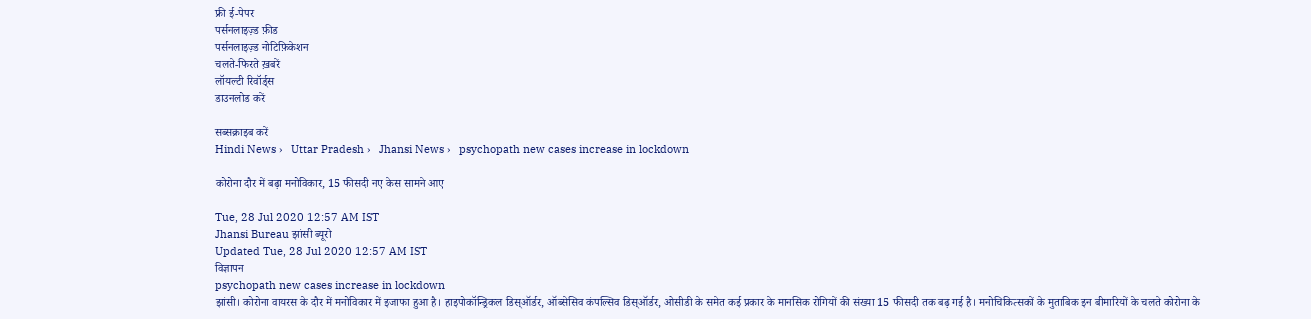फ्री ई-पेपर
पर्सनलाइज़्ड फ़ीड
पर्सनलाइज़्ड नोटिफ़िकेशन
चलते-फिरते ख़बरें
लॉयल्टी रिवॉर्ड्स
डाउनलोड करें

सब्सक्राइब करें
Hindi News ›   Uttar Pradesh ›   Jhansi News ›   psychopath new cases increase in lockdown

कोरोना दौर में बढ़ा मनोविकार, 15 फीसदी नए केस सामने आए

Tue, 28 Jul 2020 12:57 AM IST
Jhansi Bureau झांसी ब्यूरो
Updated Tue, 28 Jul 2020 12:57 AM IST
विज्ञापन
psychopath new cases increase in lockdown
झांसी। कोरोना वायरस के दौर में मनोविकार में इजाफा हुआ है। हाइपोकॉन्ड्रिकल डिस्ऑर्डर, ऑब्सेसिव कंपल्सिव डिस्ऑर्डर, ओसीडी के समेत कई प्रकार के मानसिक रोगियों की संख्या 15 फीसदी तक बढ़ गई है। मनोचिकित्सकों के मुताबिक इन बीमारियों के चलते कोरोना के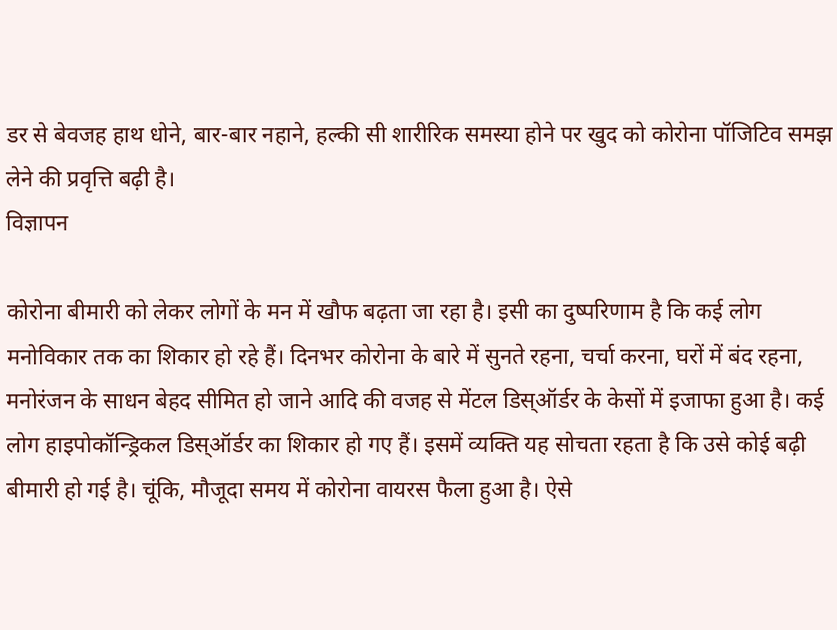डर से बेवजह हाथ धोने, बार-बार नहाने, हल्की सी शारीरिक समस्या होने पर खुद को कोरोना पॉजिटिव समझ लेने की प्रवृत्ति बढ़ी है।
विज्ञापन

कोरोना बीमारी को लेकर लोगों के मन में खौफ बढ़ता जा रहा है। इसी का दुष्परिणाम है कि कई लोग मनोविकार तक का शिकार हो रहे हैं। दिनभर कोरोना के बारे में सुनते रहना, चर्चा करना, घरों में बंद रहना, मनोरंजन के साधन बेहद सीमित हो जाने आदि की वजह से मेंटल डिस्ऑर्डर के केसों में इजाफा हुआ है। कई लोग हाइपोकॉन्ड्रिकल डिस्ऑर्डर का शिकार हो गए हैं। इसमें व्यक्ति यह सोचता रहता है कि उसे कोई बढ़ी बीमारी हो गई है। चूंकि, मौजूदा समय में कोरोना वायरस फैला हुआ है। ऐसे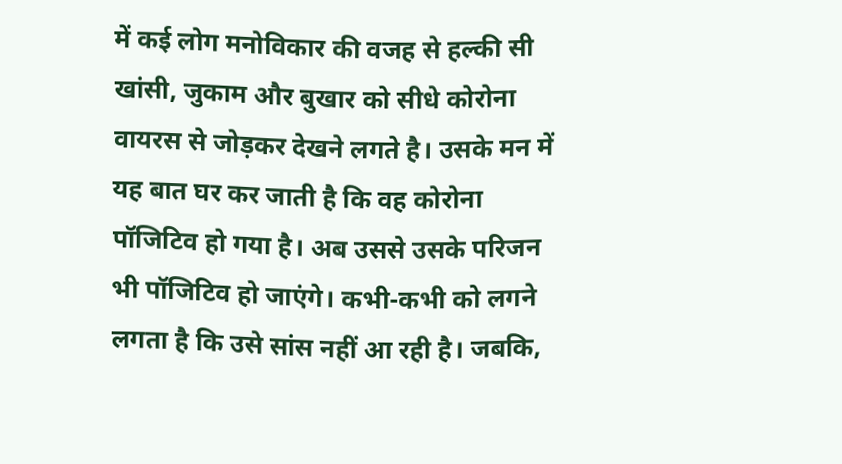में कई लोग मनोविकार की वजह से हल्की सी खांसी, जुकाम और बुखार को सीधे कोरोना वायरस से जोड़कर देखने लगते है। उसके मन में यह बात घर कर जाती है कि वह कोरोना पॉजिटिव हो गया है। अब उससे उसके परिजन भी पॉजिटिव हो जाएंगे। कभी-कभी को लगने लगता है कि उसे सांस नहीं आ रही है। जबकि,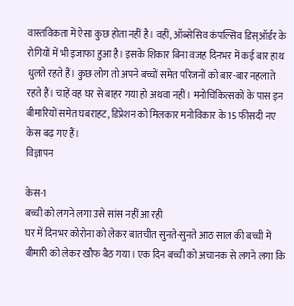वास्तविकता में ऐसा कुछ होता नहीं है। वहीं, ऑब्सेसिव कंपल्सिव डिस्ऑर्डर के रोगियों में भी इजाफा हुआ है। इसके शिकार बिना वजह दिनभर में कई बार हाथ धुलते रहते हैं। कुछ लोग तो अपने बच्चों समेत परिजनों को बार-बार नहलाते रहते हैं। चाहें वह घर से बाहर गया हो अथवा नहीं। मनोचिकित्सकों के पास इन बीमारियों समेत घबराहट, डिप्रेशन को मिलकार मनोविकार के 15 फीसदी नए केस बढ़ गए हैं।
विज्ञापन

केस-1
बच्ची को लगने लगा उसे सांस नहीं आ रही
घर में दिनभर कोरोना को लेकर बातचीत सुनते-सुनते आठ साल की बच्ची में बीमारी को लेकर खौफ बैठ गया। एक दिन बच्ची को अचानक से लगने लगा कि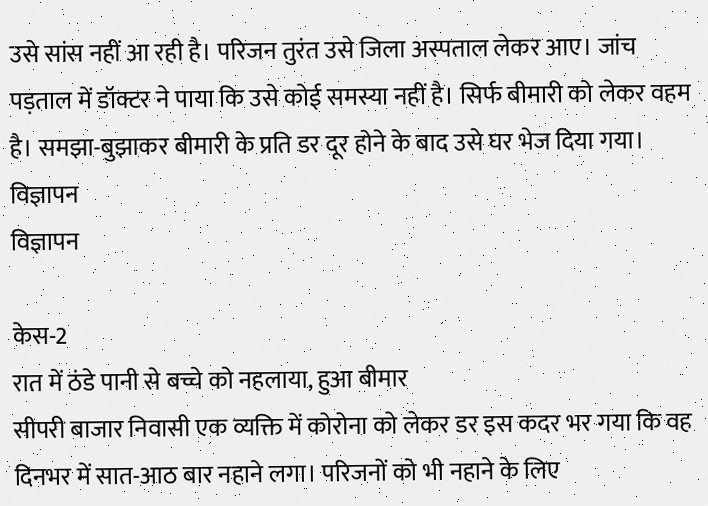उसे सांस नहीं आ रही है। परिजन तुरंत उसे जिला अस्पताल लेकर आए। जांच पड़ताल में डॉक्टर ने पाया कि उसे कोई समस्या नहीं है। सिर्फ बीमारी को लेकर वहम है। समझा-बुझाकर बीमारी के प्रति डर दूर होने के बाद उसे घर भेज दिया गया।
विज्ञापन
विज्ञापन

केस-2
रात में ठंडे पानी से बच्चे को नहलाया, हुआ बीमार
सीपरी बाजार निवासी एक व्यक्ति में कोरोना को लेकर डर इस कदर भर गया कि वह दिनभर में सात-आठ बार नहाने लगा। परिजनों को भी नहाने के लिए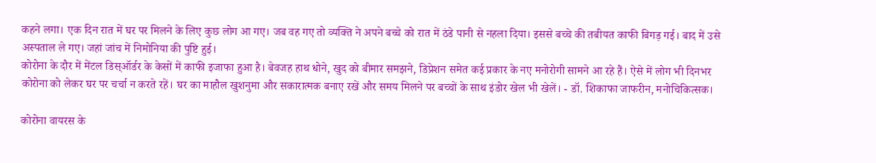कहने लगा। एक दिन रात में घर पर मिलने के लिए कुछ लोग आ गए। जब वह गए तो व्यक्ति ने अपने बच्चे को रात में ठंडे पानी से नहला दिया। इससे बच्चे की तबीयत काफी बिगड़ गई। बाद में उसे अस्पताल ले गए। जहां जांच में निमोनिया की पुष्टि हुई।
कोरोना के दौर में मेंटल डिस्ऑर्डर के केसों में काफी इजाफा हुआ है। बेवजह हाथ धोने, खुद को बीमार समझने, डिप्रेशन समेत कई प्रकार के नए मनोरोगी सामने आ रहे हैं। ऐसे में लोग भी दिनभर कोरोना को लेकर घर पर चर्चा न करते रहें। घर का माहौल खुशनुमा और सकारात्मक बनाए रखें और समय मिलने पर बच्चों के साथ इंडोर खेल भी खेलें। - डॉ. शिकाफा जाफरीन, मनोचिकित्सक।

कोरोना वायरस के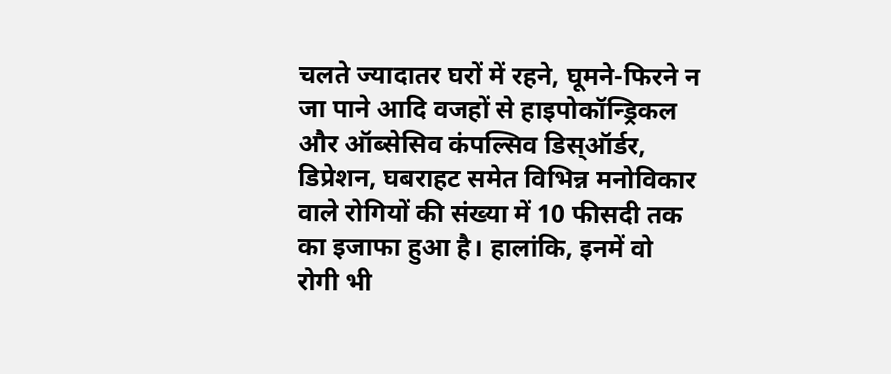चलते ज्यादातर घरों में रहने, घूमने-फिरने न जा पाने आदि वजहों से हाइपोकॉन्ड्रिकल और ऑब्सेसिव कंपल्सिव डिस्ऑर्डर, डिप्रेशन, घबराहट समेत विभिन्न मनोविकार वाले रोगियों की संख्या में 10 फीसदी तक का इजाफा हुआ है। हालांकि, इनमें वो रोगी भी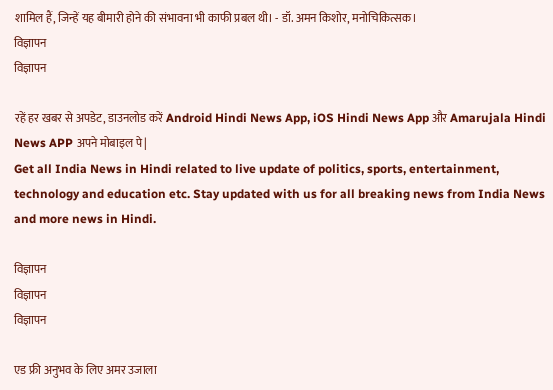शामिल हैं, जिन्हें यह बीमारी होने की संभावना भी काफी प्रबल थी। - डॉ. अमन किशोर, मनोचिकित्सक।
विज्ञापन
विज्ञापन

रहें हर खबर से अपडेट, डाउनलोड करें Android Hindi News App, iOS Hindi News App और Amarujala Hindi News APP अपने मोबाइल पे|
Get all India News in Hindi related to live update of politics, sports, entertainment, technology and education etc. Stay updated with us for all breaking news from India News and more news in Hindi.

विज्ञापन
विज्ञापन
विज्ञापन

एड फ्री अनुभव के लिए अमर उजाला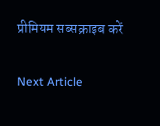प्रीमियम सब्सक्राइब करें

Next Article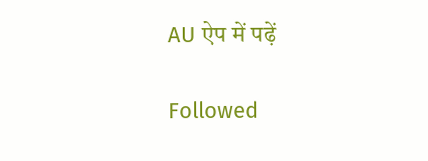AU ऐप में पढ़ें

Followed